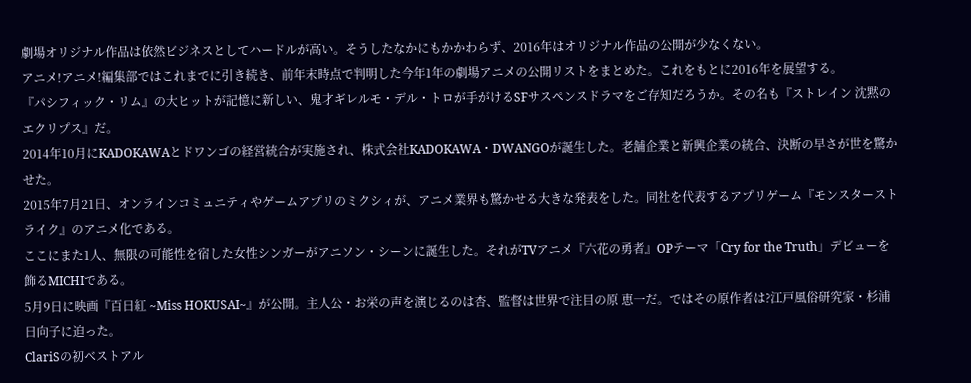劇場オリジナル作品は依然ビジネスとしてハードルが高い。そうしたなかにもかかわらず、2016年はオリジナル作品の公開が少なくない。
アニメ!アニメ!編集部ではこれまでに引き続き、前年末時点で判明した今年1年の劇場アニメの公開リストをまとめた。これをもとに2016年を展望する。
『パシフィック・リム』の大ヒットが記憶に新しい、鬼才ギレルモ・デル・トロが手がけるSFサスペンスドラマをご存知だろうか。その名も『ストレイン 沈黙のエクリプス』だ。
2014年10月にKADOKAWAとドワンゴの経営統合が実施され、株式会社KADOKAWA・DWANGOが誕生した。老舗企業と新興企業の統合、決断の早さが世を驚かせた。
2015年7月21日、オンラインコミュニティやゲームアプリのミクシィが、アニメ業界も驚かせる大きな発表をした。同社を代表するアプリゲーム『モンスターストライク』のアニメ化である。
ここにまた1人、無限の可能性を宿した女性シンガーがアニソン・シーンに誕生した。それがTVアニメ『六花の勇者』OPテーマ「Cry for the Truth」デビューを飾るMICHIである。
5月9日に映画『百日紅 ~Miss HOKUSAI~』が公開。主人公・お栄の声を演じるのは杏、監督は世界で注目の原 恵一だ。ではその原作者は?江戸風俗研究家・杉浦日向子に迫った。
ClariSの初ベストアル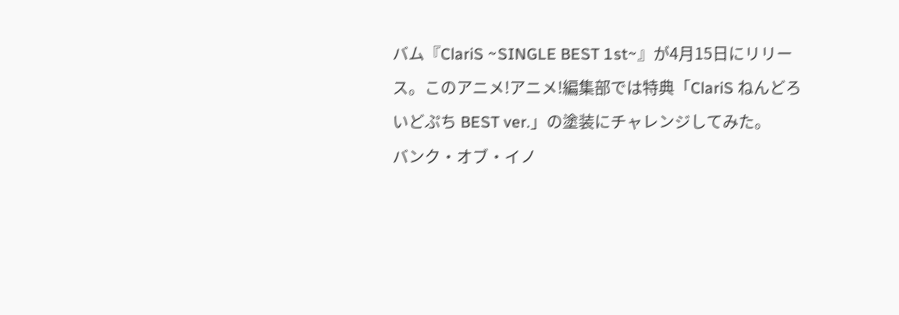バム『ClariS ~SINGLE BEST 1st~』が4月15日にリリース。このアニメ!アニメ!編集部では特典「ClariS ねんどろいどぷち BEST ver.」の塗装にチャレンジしてみた。
バンク・オブ・イノ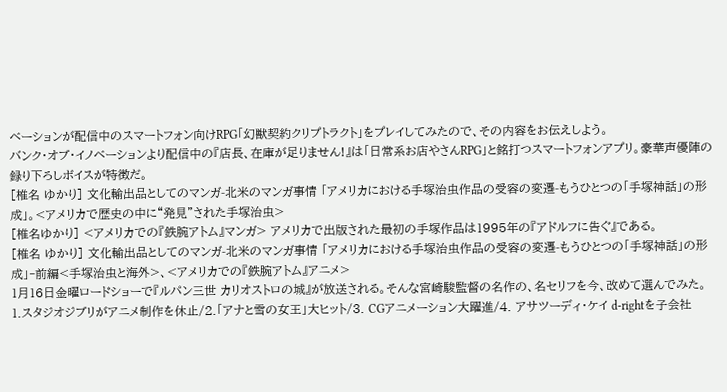ベーションが配信中のスマートフォン向けRPG「幻獣契約クリプトラクト」をプレイしてみたので、その内容をお伝えしよう。
バンク・オブ・イノベーションより配信中の『店長、在庫が足りません!』は「日常系お店やさんRPG」と銘打つスマートフォンアプリ。豪華声優陣の録り下ろしボイスが特徴だ。
[椎名 ゆかり] 文化輸出品としてのマンガ-北米のマンガ事情 「アメリカにおける手塚治虫作品の受容の変遷-もうひとつの「手塚神話」の形成」。<アメリカで歴史の中に“発見”された手塚治虫>
[椎名ゆかり] <アメリカでの『鉄腕アトム』マンガ> アメリカで出版された最初の手塚作品は1995年の『アドルフに告ぐ』である。
[椎名 ゆかり] 文化輸出品としてのマンガ-北米のマンガ事情 「アメリカにおける手塚治虫作品の受容の変遷-もうひとつの「手塚神話」の形成」‐前編<手塚治虫と海外>、<アメリカでの『鉄腕アトム』アニメ>
1月16日金曜ロードショーで『ルパン三世 カリオストロの城』が放送される。そんな宮崎駿監督の名作の、名セリフを今、改めて選んでみた。
1.スタジオジブリがアニメ制作を休止/2.「アナと雪の女王」大ヒット/3. CGアニメーション大躍進/4. アサツーディ・ケイ d-rightを子会社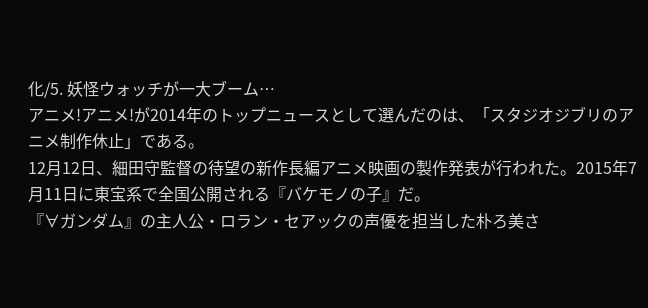化/5. 妖怪ウォッチが一大ブーム…
アニメ!アニメ!が2014年のトップニュースとして選んだのは、「スタジオジブリのアニメ制作休止」である。
12月12日、細田守監督の待望の新作長編アニメ映画の製作発表が行われた。2015年7月11日に東宝系で全国公開される『バケモノの子』だ。
『∀ガンダム』の主人公・ロラン・セアックの声優を担当した朴ろ美さ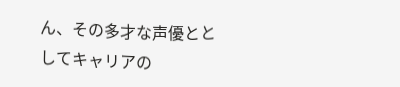ん、その多才な声優ととしてキャリアの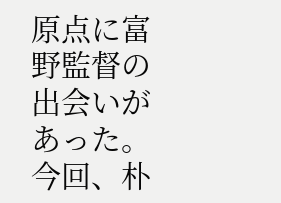原点に富野監督の出会いがあった。今回、朴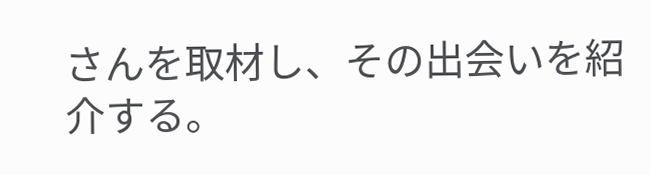さんを取材し、その出会いを紹介する。